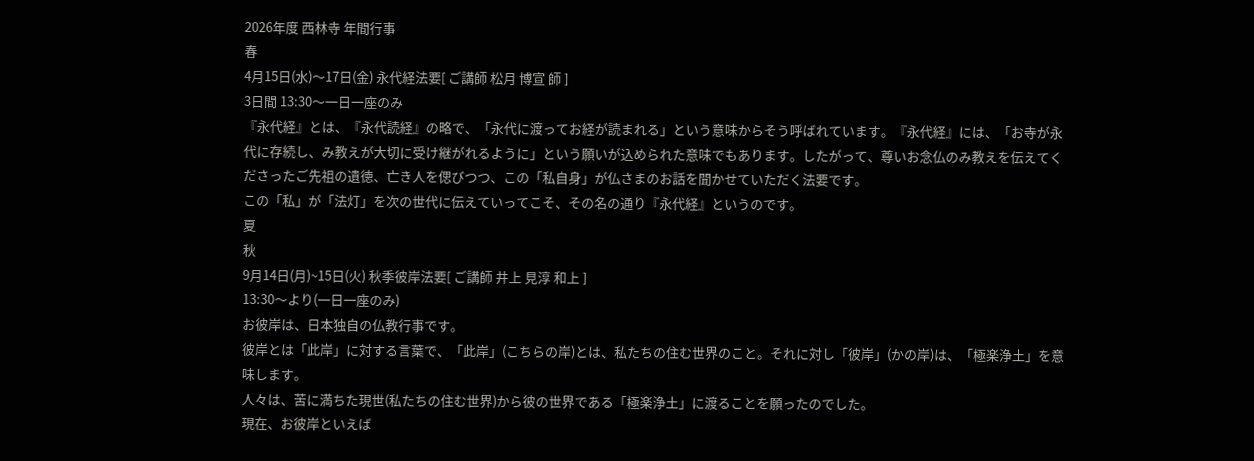2026年度 西林寺 年間行事
春
4月15日(水)〜17日(金) 永代経法要[ ご講師 松月 博宣 師 ]
3日間 13:30〜一日一座のみ
『永代経』とは、『永代読経』の略で、「永代に渡ってお経が読まれる」という意味からそう呼ばれています。『永代経』には、「お寺が永代に存続し、み教えが大切に受け継がれるように」という願いが込められた意味でもあります。したがって、尊いお念仏のみ教えを伝えてくださったご先祖の遺徳、亡き人を偲びつつ、この「私自身」が仏さまのお話を聞かせていただく法要です。
この「私」が「法灯」を次の世代に伝えていってこそ、その名の通り『永代経』というのです。
夏
秋
9月14日(月)~15日(火) 秋季彼岸法要[ ご講師 井上 見淳 和上 ]
13:30〜より(一日一座のみ)
お彼岸は、日本独自の仏教行事です。
彼岸とは「此岸」に対する言葉で、「此岸」(こちらの岸)とは、私たちの住む世界のこと。それに対し「彼岸」(かの岸)は、「極楽浄土」を意味します。
人々は、苦に満ちた現世(私たちの住む世界)から彼の世界である「極楽浄土」に渡ることを願ったのでした。
現在、お彼岸といえば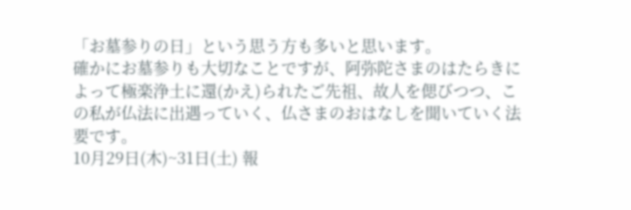「お墓参りの日」という思う方も多いと思います。
確かにお墓参りも大切なことですが、阿弥陀さまのはたらきによって極楽浄土に還(かえ)られたご先祖、故人を偲びつつ、この私が仏法に出遇っていく、仏さまのおはなしを聞いていく法要です。
10月29日(木)~31日(土) 報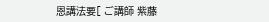恩講法要[ ご講師 紫藤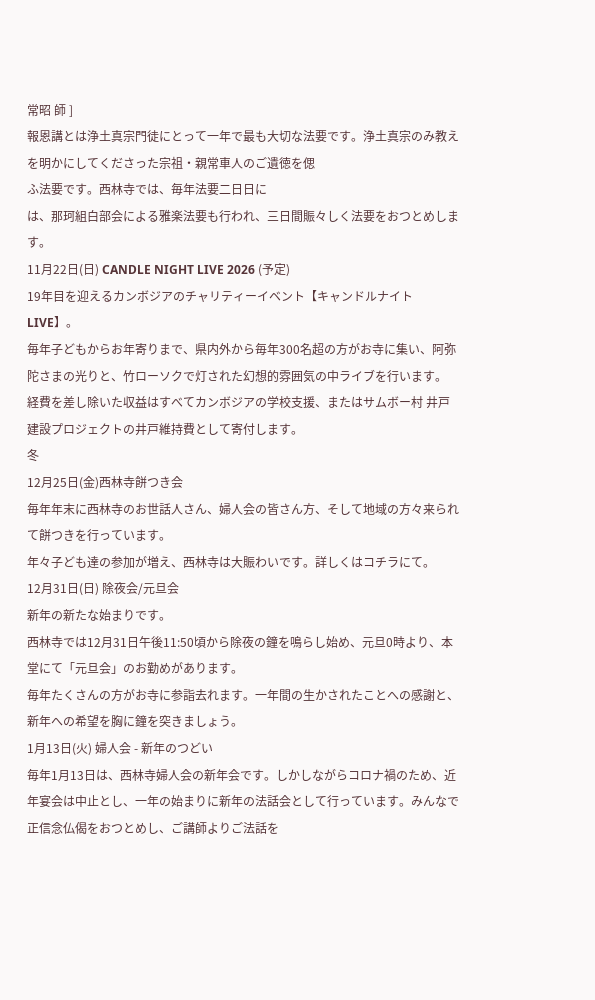常昭 師 ]
報恩講とは浄土真宗門徒にとって一年で最も大切な法要です。浄土真宗のみ教えを明かにしてくださった宗祖・親常車人のご遺徳を偲
ふ法要です。西林寺では、毎年法要二日日に
は、那珂組白部会による雅楽法要も行われ、三日間賑々しく法要をおつとめします。
11月22日(日) CANDLE NIGHT LIVE 2026 (予定)
19年目を迎えるカンボジアのチャリティーイベント【キャンドルナイトLIVE】。
毎年子どもからお年寄りまで、県内外から毎年300名超の方がお寺に集い、阿弥陀さまの光りと、竹ローソクで灯された幻想的雰囲気の中ライブを行います。
経費を差し除いた収益はすべてカンボジアの学校支援、またはサムボー村 井戸建設プロジェクトの井戸維持費として寄付します。
冬
12月25日(金)西林寺餅つき会
毎年年末に西林寺のお世話人さん、婦人会の皆さん方、そして地域の方々来られて餅つきを行っています。
年々子ども達の参加が増え、西林寺は大賑わいです。詳しくはコチラにて。
12月31日(日) 除夜会/元旦会
新年の新たな始まりです。
西林寺では12月31日午後11:50頃から除夜の鐘を鳴らし始め、元旦0時より、本堂にて「元旦会」のお勤めがあります。
毎年たくさんの方がお寺に参詣去れます。一年間の生かされたことへの感謝と、新年への希望を胸に鐘を突きましょう。
1月13日(火) 婦人会 - 新年のつどい
毎年1月13日は、西林寺婦人会の新年会です。しかしながらコロナ禍のため、近年宴会は中止とし、一年の始まりに新年の法話会として行っています。みんなで正信念仏偈をおつとめし、ご講師よりご法話を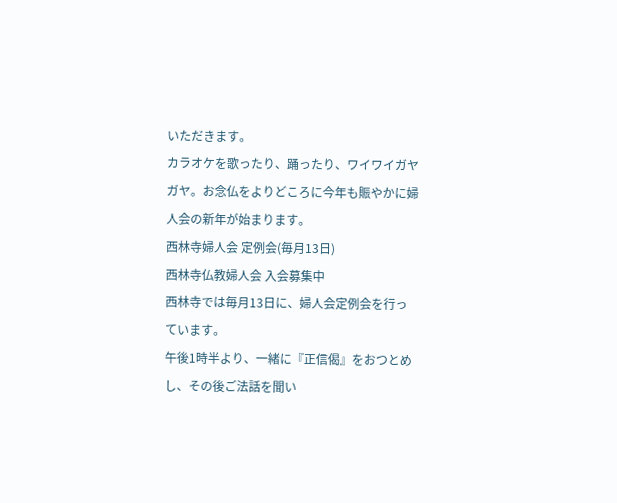いただきます。
カラオケを歌ったり、踊ったり、ワイワイガヤガヤ。お念仏をよりどころに今年も賑やかに婦人会の新年が始まります。
西林寺婦人会 定例会(毎月13日)
西林寺仏教婦人会 入会募集中
西林寺では毎月13日に、婦人会定例会を行っています。
午後1時半より、一緒に『正信偈』をおつとめし、その後ご法話を聞い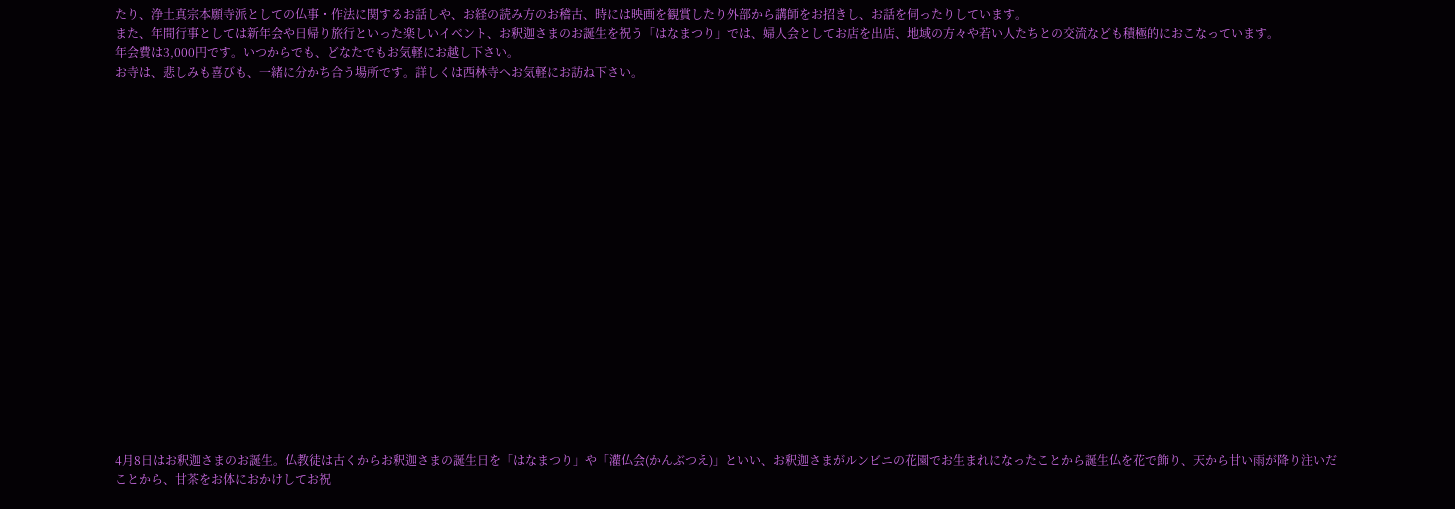たり、浄土真宗本願寺派としての仏事・作法に関するお話しや、お経の読み方のお稽古、時には映画を観賞したり外部から講師をお招きし、お話を伺ったりしています。
また、年間行事としては新年会や日帰り旅行といった楽しいイベント、お釈迦さまのお誕生を祝う「はなまつり」では、婦人会としてお店を出店、地域の方々や若い人たちとの交流なども積極的におこなっています。
年会費は3,000円です。いつからでも、どなたでもお気軽にお越し下さい。
お寺は、悲しみも喜びも、一緒に分かち合う場所です。詳しくは西林寺へお気軽にお訪ね下さい。



















4月8日はお釈迦さまのお誕生。仏教徒は古くからお釈迦さまの誕生日を「はなまつり」や「灌仏会(かんぶつえ)」といい、お釈迦さまがルンビニの花園でお生まれになったことから誕生仏を花で飾り、天から甘い雨が降り注いだことから、甘茶をお体におかけしてお祝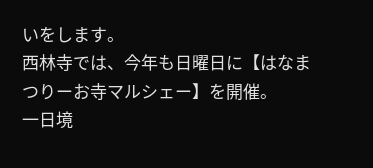いをします。
西林寺では、今年も日曜日に【はなまつりーお寺マルシェー】を開催。
一日境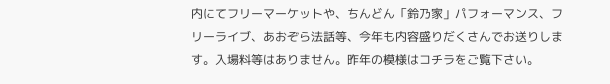内にてフリーマーケットや、ちんどん「鈴乃家」パフォーマンス、フリーライブ、あおぞら法話等、今年も内容盛りだくさんでお送りします。入場料等はありません。昨年の模様はコチラをご覧下さい。